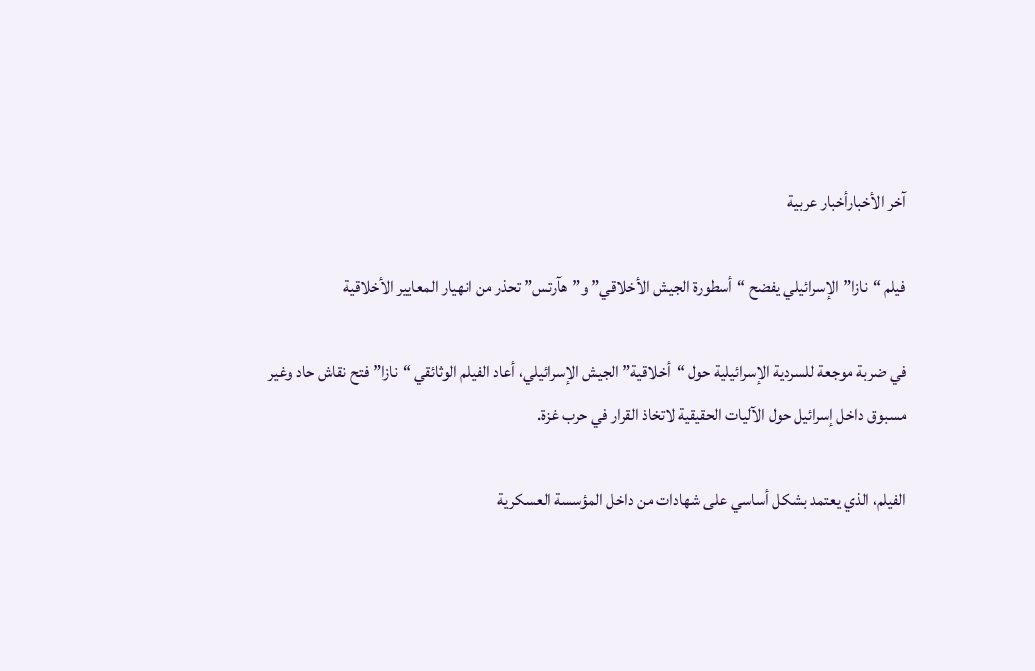آخر الأخبارأخبار عربية

فيلم “نازا” الإسرائيلي يفضح “أسطورة الجيش الأخلاقي” و”هآرتس” تحذر من انهيار المعايير الأخلاقية

في ضربة موجعة للسردية الإسرائيلية حول “أخلاقية” الجيش الإسرائيلي، أعاد الفيلم الوثائقي “نازا” فتح نقاش حاد وغير مسبوق داخل إسرائيل حول الآليات الحقيقية لاتخاذ القرار في حرب غزة.

الفيلم، الذي يعتمد بشكل أساسي على شهادات من داخل المؤسسة العسكرية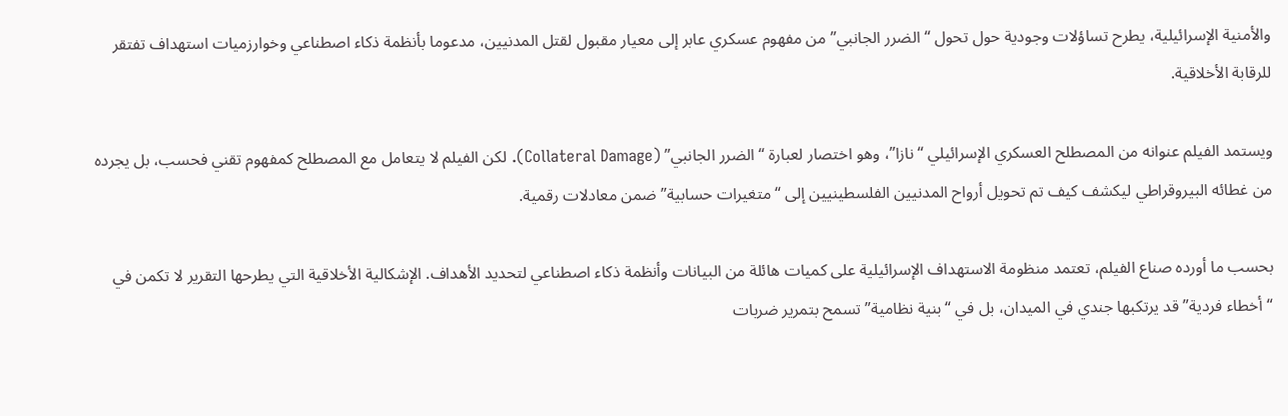والأمنية الإسرائيلية، يطرح تساؤلات وجودية حول تحول “الضرر الجانبي” من مفهوم عسكري عابر إلى معيار مقبول لقتل المدنيين، مدعوما بأنظمة ذكاء اصطناعي وخوارزميات استهداف تفتقر للرقابة الأخلاقية.

ويستمد الفيلم عنوانه من المصطلح العسكري الإسرائيلي “نازا”، وهو اختصار لعبارة “الضرر الجانبي” (Collateral Damage). لكن الفيلم لا يتعامل مع المصطلح كمفهوم تقني فحسب، بل يجرده من غطائه البيروقراطي ليكشف كيف تم تحويل أرواح المدنيين الفلسطينيين إلى “متغيرات حسابية” ضمن معادلات رقمية.

بحسب ما أورده صناع الفيلم، تعتمد منظومة الاستهداف الإسرائيلية على كميات هائلة من البيانات وأنظمة ذكاء اصطناعي لتحديد الأهداف. الإشكالية الأخلاقية التي يطرحها التقرير لا تكمن في “أخطاء فردية” قد يرتكبها جندي في الميدان، بل في “بنية نظامية” تسمح بتمرير ضربات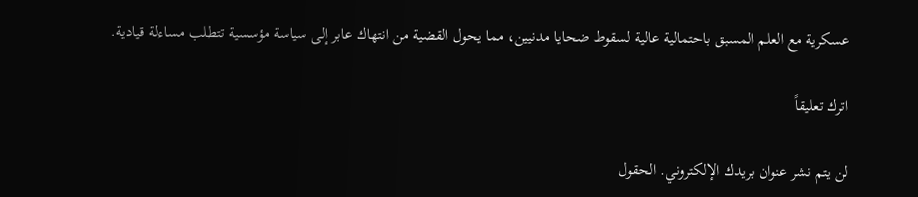عسكرية مع العلم المسبق باحتمالية عالية لسقوط ضحايا مدنيين، مما يحول القضية من انتهاك عابر إلى سياسة مؤسسية تتطلب مساءلة قيادية.

اترك تعليقاً

لن يتم نشر عنوان بريدك الإلكتروني. الحقول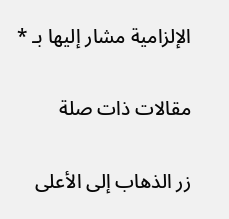الإلزامية مشار إليها بـ *

مقالات ذات صلة

زر الذهاب إلى الأعلى